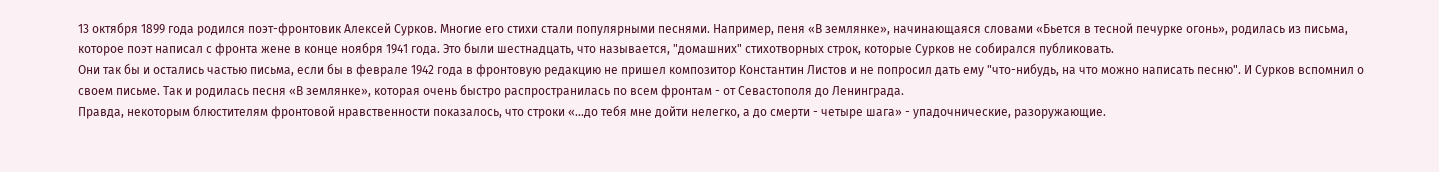13 октября 1899 года родился поэт-фронтовик Алексей Сурков. Многие его стихи стали популярными песнями. Например, пеня «В землянке», начинающаяся словами «Бьется в тесной печурке огонь», родилась из письма, которое поэт написал с фронта жене в конце ноября 1941 года. Это были шестнадцать, что называется, "домашних" стихотворных строк, которые Сурков не собирался публиковать.
Они так бы и остались частью письма, если бы в феврале 1942 года в фронтовую редакцию не пришел композитор Константин Листов и не попросил дать ему "что-нибудь, на что можно написать песню". И Сурков вспомнил о своем письме. Так и родилась песня «В землянке», которая очень быстро распространилась по всем фронтам - от Севастополя до Ленинграда.
Правда, некоторым блюстителям фронтовой нравственности показалось, что строки «...до тебя мне дойти нелегко, а до смерти - четыре шага» - упадочнические, разоружающие.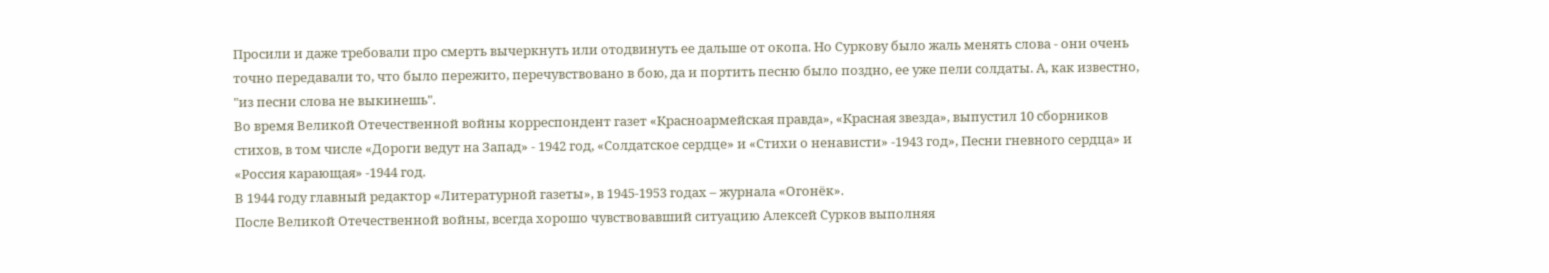Просили и даже требовали про смерть вычеркнуть или отодвинуть ее дальше от окопа. Но Суркову было жаль менять слова - они очень точно передавали то, что было пережито, перечувствовано в бою, да и портить песню было поздно, ее уже пели солдаты. А, как известно, "из песни слова не выкинешь".
Во время Великой Отечественной войны корреспондент газет «Красноармейская правда», «Красная звезда», выпустил 10 сборников стихов, в том числе «Дороги ведут на Запад» - 1942 год, «Солдатское сердце» и «Стихи о ненависти» -1943 год», Песни гневного сердца» и «Россия карающая» -1944 год.
В 1944 году главный редактор «Литературной газеты», в 1945-1953 годах – журнала «Огонёк».
После Великой Отечественной войны, всегда хорошо чувствовавший ситуацию Алексей Сурков выполняя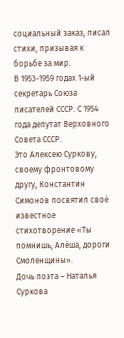социальный заказ, писал стихи, призывая к борьбе за мир.
В 1953-1959 годах 1-ый секретарь Союза писателей СССР. С 1954 года депутат Верховного Совета СССР.
Это Алексею Суркову, своему фронтовому другу, Константин Симонов посвятил своё известное стихотворение «Ты помнишь, Алёша, дороги Смоленщины».
Дочь поэта – Наталья Суркова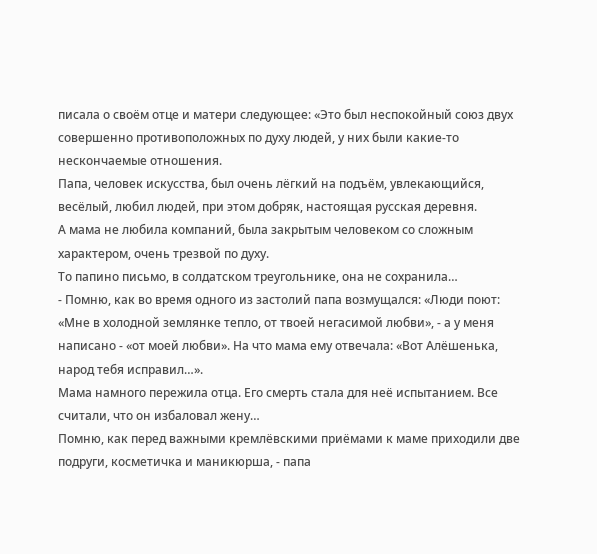писала о своём отце и матери следующее: «Это был неспокойный союз двух совершенно противоположных по духу людей, у них были какие-то нескончаемые отношения.
Папа, человек искусства, был очень лёгкий на подъём, увлекающийся, весёлый, любил людей, при этом добряк, настоящая русская деревня.
А мама не любила компаний, была закрытым человеком со сложным характером, очень трезвой по духу.
То папино письмо, в солдатском треугольнике, она не сохранила…
- Помню, как во время одного из застолий папа возмущался: «Люди поют: «Мне в холодной землянке тепло, от твоей негасимой любви», - а у меня написано - «от моей любви». На что мама ему отвечала: «Вот Алёшенька, народ тебя исправил…».
Мама намного пережила отца. Его смерть стала для неё испытанием. Все считали, что он избаловал жену…
Помню, как перед важными кремлёвскими приёмами к маме приходили две подруги, косметичка и маникюрша, - папа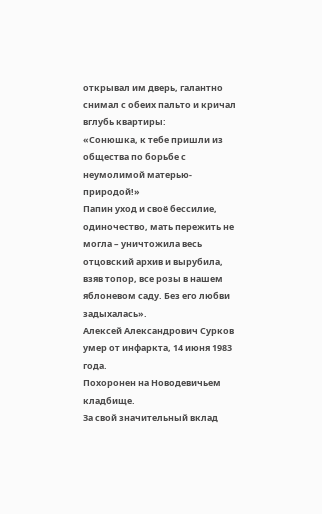открывал им дверь, галантно снимал с обеих пальто и кричал вглубь квартиры:
«Сонюшка, к тебе пришли из общества по борьбе с неумолимой матерью-природой!»
Папин уход и своё бессилие, одиночество, мать пережить не могла – уничтожила весь отцовский архив и вырубила, взяв топор, все розы в нашем яблоневом саду. Без его любви задыхалась».
Алексей Александрович Сурков умер от инфаркта, 14 июня 1983 года.
Похоронен на Новодевичьем кладбище.
За свой значительный вклад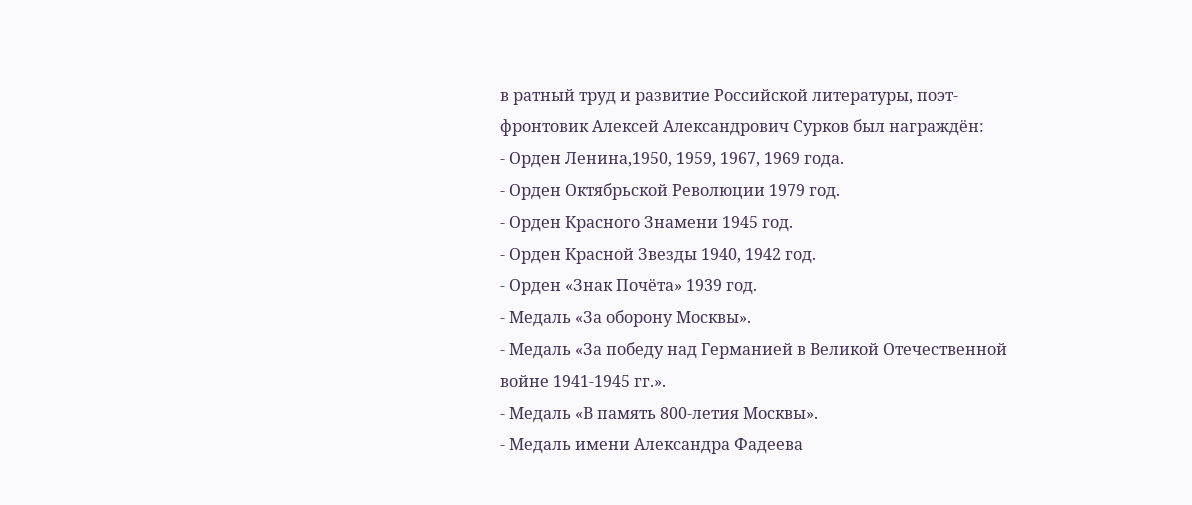в ратный труд и развитие Российской литературы, поэт-фронтовик Алексей Александрович Сурков был награждён:
- Орден Ленина,1950, 1959, 1967, 1969 года.
- Орден Октябрьской Революции 1979 год.
- Орден Красного Знамени 1945 год.
- Орден Красной Звезды 1940, 1942 год.
- Орден «Знак Почёта» 1939 год.
- Медаль «За оборону Москвы».
- Медаль «За победу над Германией в Великой Отечественной войне 1941-1945 гг.».
- Медаль «В память 800-летия Москвы».
- Медаль имени Александра Фадеева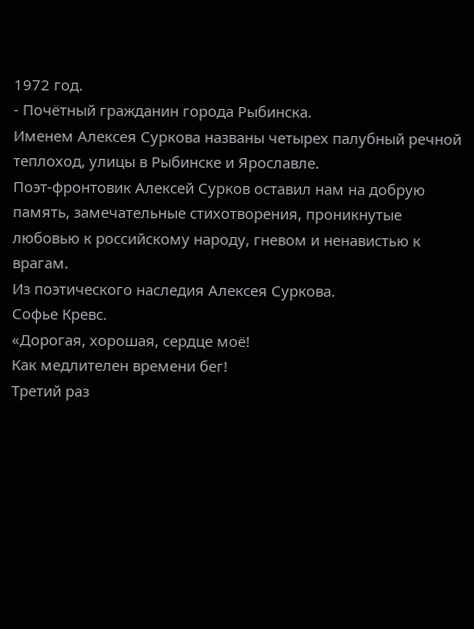1972 год.
- Почётный гражданин города Рыбинска.
Именем Алексея Суркова названы четырех палубный речной теплоход, улицы в Рыбинске и Ярославле.
Поэт-фронтовик Алексей Сурков оставил нам на добрую память, замечательные стихотворения, проникнутые любовью к российскому народу, гневом и ненавистью к врагам.
Из поэтического наследия Алексея Суркова.
Софье Кревс.
«Дорогая, хорошая, сердце моё!
Как медлителен времени бег!
Третий раз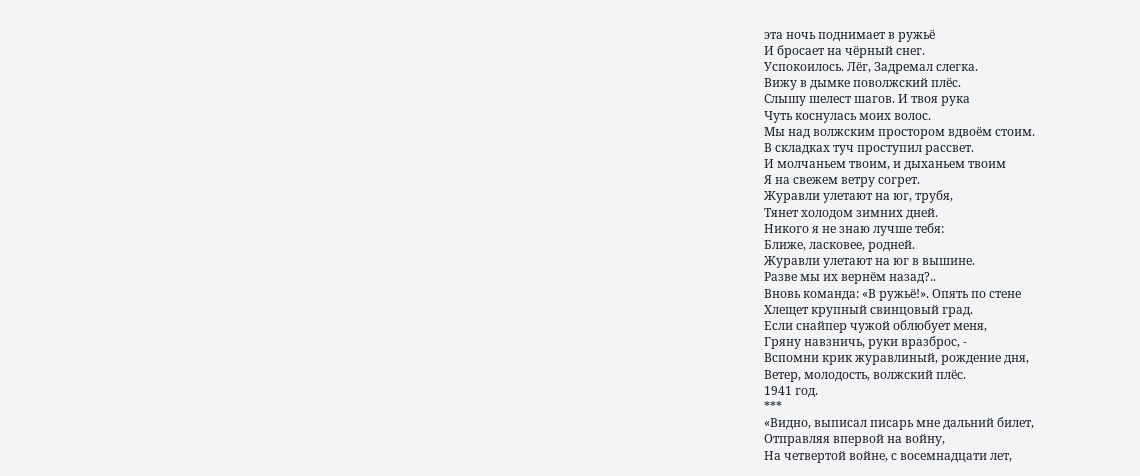эта ночь поднимает в ружьё
И бросает на чёрный снег.
Успокоилось. Лёг, Задремал слегка.
Вижу в дымке поволжский плёс.
Слышу шелест шагов. И твоя рука
Чуть коснулась моих волос.
Мы над волжским простором вдвоём стоим.
В складках туч проступил рассвет.
И молчаньем твоим, и дыханьем твоим
Я на свежем ветру согрет.
Журавли улетают на юг, трубя,
Тянет холодом зимних дней.
Никого я не знаю лучше тебя:
Ближе, ласковее, родней.
Журавли улетают на юг в вышине.
Разве мы их вернём назад?..
Вновь команда: «В ружьё!». Опять по стене
Хлещет крупный свинцовый град.
Если снайпер чужой облюбует меня,
Гряну навзничь, руки вразброс, -
Вспомни крик журавлиный, рождение дня,
Ветер, молодость, волжский плёс.
1941 год.
***
«Видно, выписал писарь мне дальний билет,
Отправляя впервой на войну,
На четвертой войне, с восемнадцати лет,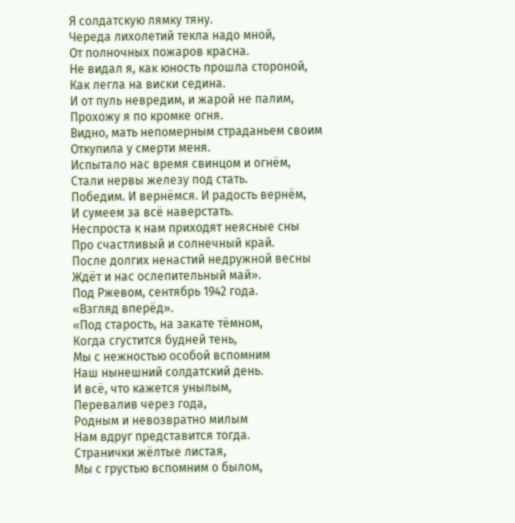Я солдатскую лямку тяну.
Череда лихолетий текла надо мной,
От полночных пожаров красна.
Не видал я, как юность прошла стороной,
Как легла на виски седина.
И от пуль невредим, и жарой не палим,
Прохожу я по кромке огня.
Видно, мать непомерным страданьем своим
Откупила у смерти меня.
Испытало нас время свинцом и огнём,
Стали нервы железу под стать.
Победим. И вернёмся. И радость вернём,
И сумеем за всё наверстать.
Неспроста к нам приходят неясные сны
Про счастливый и солнечный край.
После долгих ненастий недружной весны
Ждёт и нас ослепительный май».
Под Ржевом, сентябрь 1942 года.
«Взгляд вперёд».
«Под старость, на закате тёмном,
Когда сгустится будней тень,
Мы с нежностью особой вспомним
Наш нынешний солдатский день.
И всё, что кажется унылым,
Перевалив через года,
Родным и невозвратно милым
Нам вдруг представится тогда.
Странички жёлтые листая,
Мы с грустью вспомним о былом,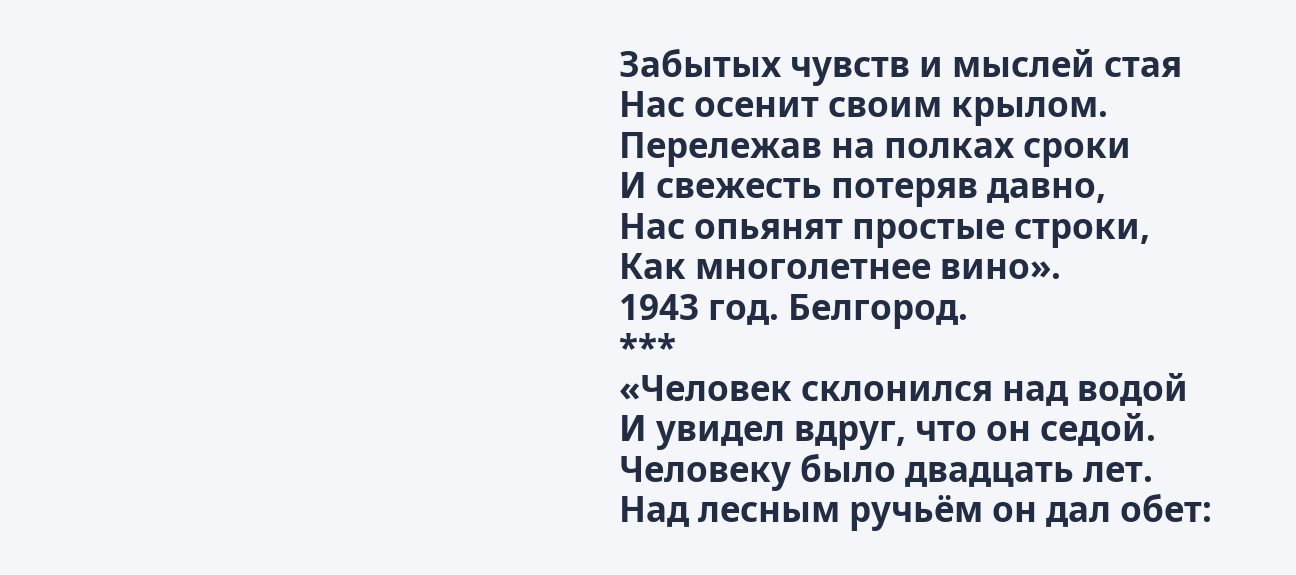Забытых чувств и мыслей стая
Нас осенит своим крылом.
Перележав на полках сроки
И свежесть потеряв давно,
Нас опьянят простые строки,
Как многолетнее вино».
1943 год. Белгород.
***
«Человек склонился над водой
И увидел вдруг, что он седой.
Человеку было двадцать лет.
Над лесным ручьём он дал обет: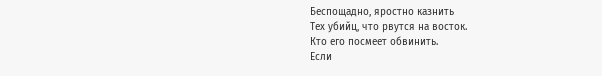Беспощадно, яростно казнить
Тех убийц, что рвутся на восток.
Кто его посмеет обвинить.
Если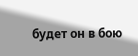будет он в бою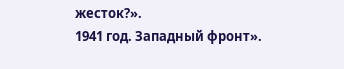жесток?».
1941 год. Западный фронт».